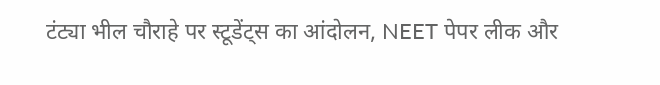टंट्या भील चौराहे पर स्टूडेंट्स का आंदोलन, NEET पेपर लीक और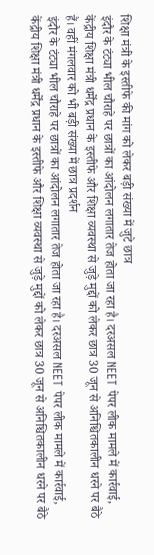शिक्षा मंत्री के इस्तीफे की मांग को लेकर बड़ी संख्या में जुटे छात्र
इंदौर के टंट्या भील चौराहे पर छात्रों का आंदोलन लगातार तेज होता जा रहा है। दरअसल NEET पेपर लीक मामले में कार्रवाई, केंद्रीय शिक्षा मंत्री धर्मेंद्र प्रधान के इस्तीफे और शिक्षा व्यवस्था से जुड़े मुद्दों को लेकर छात्र 30 जून से अनिश्चितकालीन धरने पर बैठे हैं। वहीं मंगलवार को भी बड़ी संख्या में छात्र प्रदर्शन
इंदौर के टंट्या भील चौराहे पर छात्रों का आंदोलन लगातार तेज होता जा रहा है। दरअसल NEET पेपर लीक मामले में कार्रवाई, केंद्रीय शिक्षा मंत्री धर्मेंद्र प्रधान के इस्तीफे और शिक्षा व्यवस्था से जुड़े मुद्दों को लेकर छात्र 30 जून से अनिश्चितकालीन धरने पर बैठे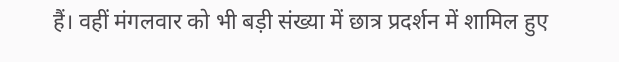हैं। वहीं मंगलवार को भी बड़ी संख्या में छात्र प्रदर्शन में शामिल हुए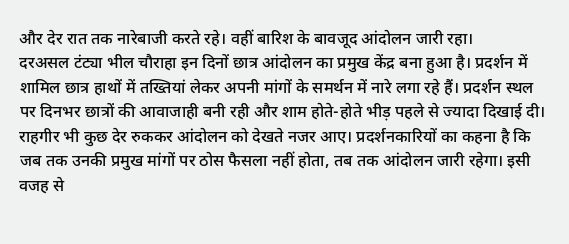और देर रात तक नारेबाजी करते रहे। वहीं बारिश के बावजूद आंदोलन जारी रहा।
दरअसल टंट्या भील चौराहा इन दिनों छात्र आंदोलन का प्रमुख केंद्र बना हुआ है। प्रदर्शन में शामिल छात्र हाथों में तख्तियां लेकर अपनी मांगों के समर्थन में नारे लगा रहे हैं। प्रदर्शन स्थल पर दिनभर छात्रों की आवाजाही बनी रही और शाम होते-होते भीड़ पहले से ज्यादा दिखाई दी। राहगीर भी कुछ देर रुककर आंदोलन को देखते नजर आए। प्रदर्शनकारियों का कहना है कि जब तक उनकी प्रमुख मांगों पर ठोस फैसला नहीं होता, तब तक आंदोलन जारी रहेगा। इसी वजह से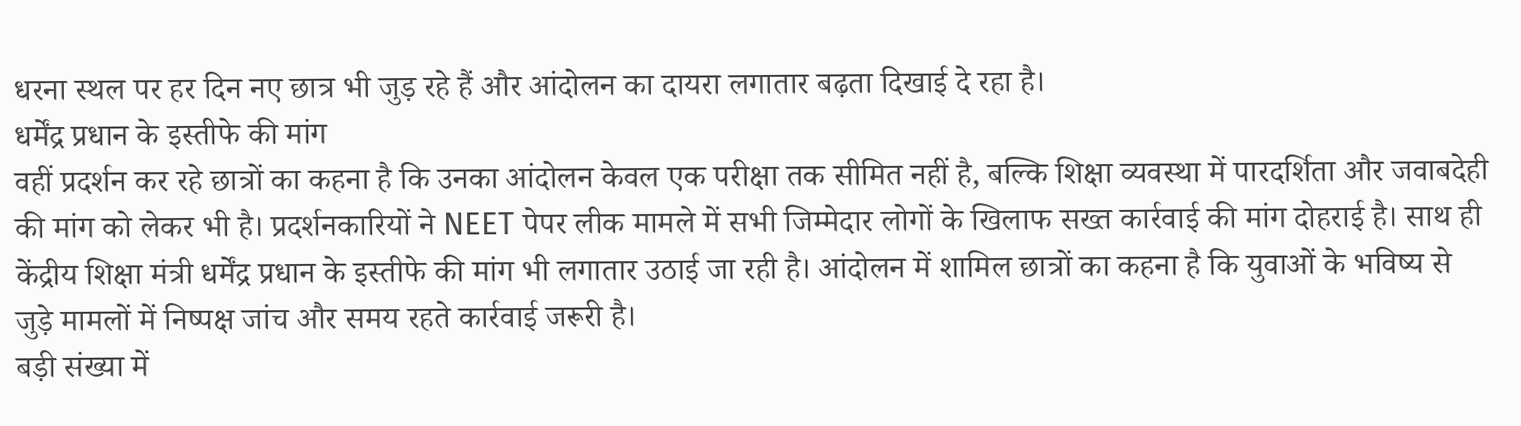धरना स्थल पर हर दिन नए छात्र भी जुड़ रहे हैं और आंदोलन का दायरा लगातार बढ़ता दिखाई दे रहा है।
धर्मेंद्र प्रधान के इस्तीफे की मांग
वहीं प्रदर्शन कर रहे छात्रों का कहना है कि उनका आंदोलन केवल एक परीक्षा तक सीमित नहीं है, बल्कि शिक्षा व्यवस्था में पारदर्शिता और जवाबदेही की मांग को लेकर भी है। प्रदर्शनकारियों ने NEET पेपर लीक मामले में सभी जिम्मेदार लोगों के खिलाफ सख्त कार्रवाई की मांग दोहराई है। साथ ही केंद्रीय शिक्षा मंत्री धर्मेंद्र प्रधान के इस्तीफे की मांग भी लगातार उठाई जा रही है। आंदोलन में शामिल छात्रों का कहना है कि युवाओं के भविष्य से जुड़े मामलों में निष्पक्ष जांच और समय रहते कार्रवाई जरूरी है।
बड़ी संख्या में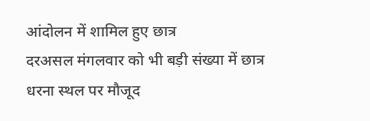आंदोलन में शामिल हुए छात्र
दरअसल मंगलवार को भी बड़ी संख्या में छात्र धरना स्थल पर मौजूद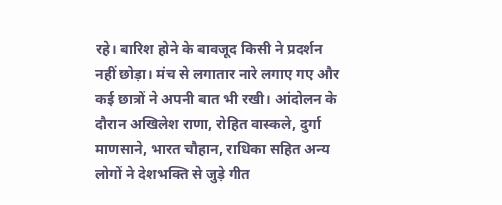रहे। बारिश होने के बावजूद किसी ने प्रदर्शन नहीं छोड़ा। मंच से लगातार नारे लगाए गए और कई छात्रों ने अपनी बात भी रखी। आंदोलन के दौरान अखिलेश राणा, रोहित वास्कले, दुर्गा माणसाने, भारत चौहान, राधिका सहित अन्य लोगों ने देशभक्ति से जुड़े गीत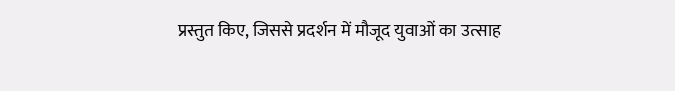प्रस्तुत किए, जिससे प्रदर्शन में मौजूद युवाओं का उत्साह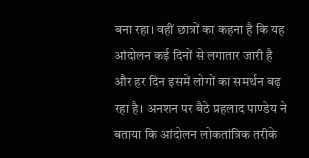बना रहा। वहीं छात्रों का कहना है कि यह आंदोलन कई दिनों से लगातार जारी है और हर दिन इसमें लोगों का समर्थन बढ़ रहा है। अनशन पर बैठे प्रहलाद पाण्डेय ने बताया कि आंदोलन लोकतांत्रिक तरीके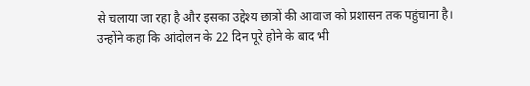से चलाया जा रहा है और इसका उद्देश्य छात्रों की आवाज को प्रशासन तक पहुंचाना है। उन्होंने कहा कि आंदोलन के 22 दिन पूरे होने के बाद भी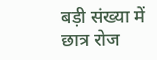बड़ी संख्या में छात्र रोज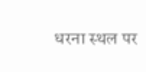धरना स्थल पर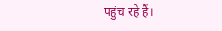पहुंच रहे हैं।